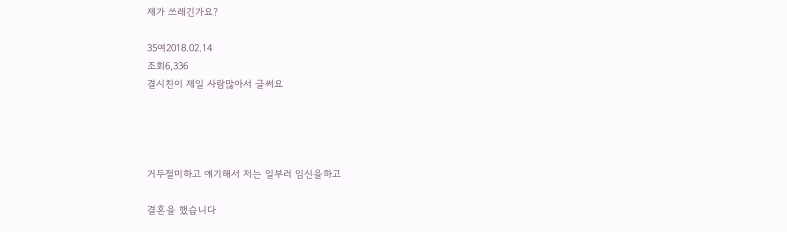제가 쓰레긴가요?

35여2018.02.14
조회6,336
결시친이 제일 사람많아서 글써요




거두절미하고 얘기해서 저는 일부러 임신을하고

결혼을 했습니다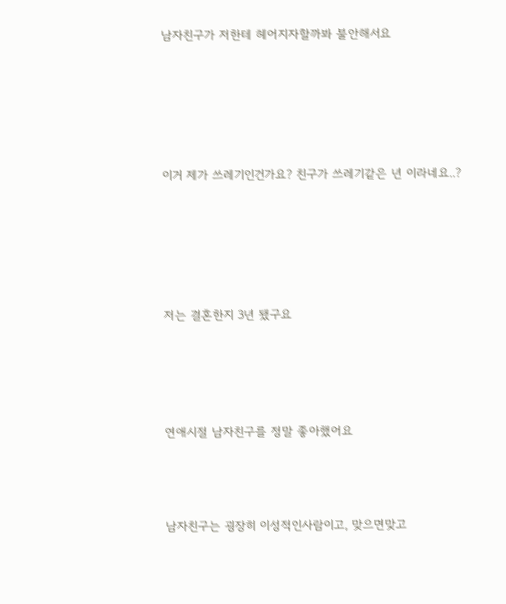남자친구가 저한테 헤어지자할까봐 불안해서요





이거 제가 쓰레기인건가요? 친구가 쓰레기같은 년 이라네요..?





저는 결혼한지 3년 됐구요




연애시절 남자친구를 정말 좋아했어요



남자친구는 굉장히 이성적인사람이고, 맞으면맞고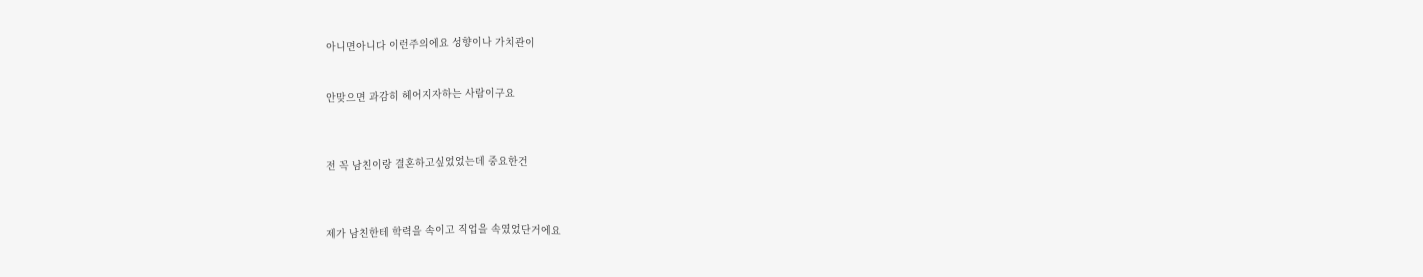아니면아니다 이런주의에요 성향이나 가치관이


안맞으면 과감히 헤어지자하는 사람이구요



전 꼭 남친이랑 결혼하고싶었었는데 중요한건



제가 남친한테 학력을 속이고 직업을 속였었단거에요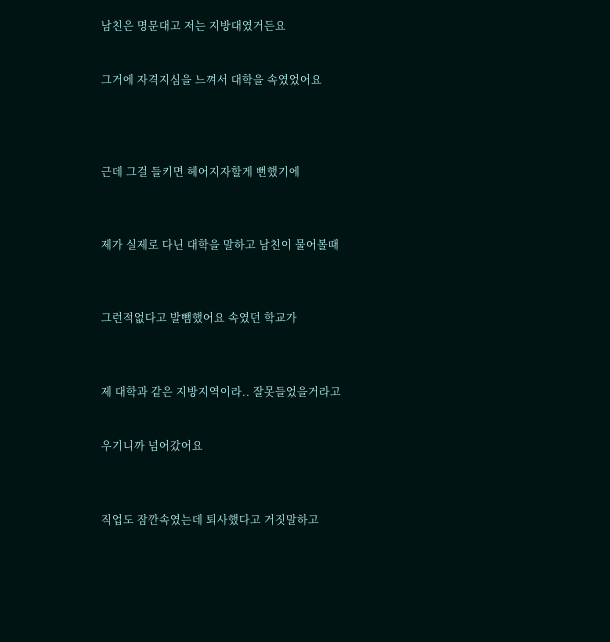남친은 명문대고 저는 지방대였거든요


그거에 자격지심을 느껴서 대학을 속였었어요




근데 그걸 들키면 헤어지자할게 뻔했기에



제가 실제로 다닌 대학을 말하고 남친이 물어볼때



그런적없다고 발뺌했어요 속였던 학교가



제 대학과 같은 지방지역이라.. 잘못들었을거라고


우기니까 넘어갔어요



직업도 잠깐속였는데 퇴사했다고 거짓말하고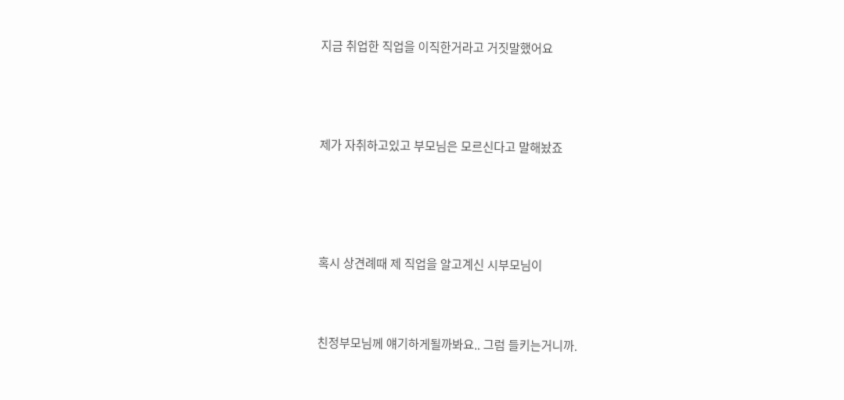지금 취업한 직업을 이직한거라고 거짓말했어요




제가 자취하고있고 부모님은 모르신다고 말해놨죠





혹시 상견례때 제 직업을 알고계신 시부모님이



친정부모님께 얘기하게될까봐요.. 그럼 들키는거니까.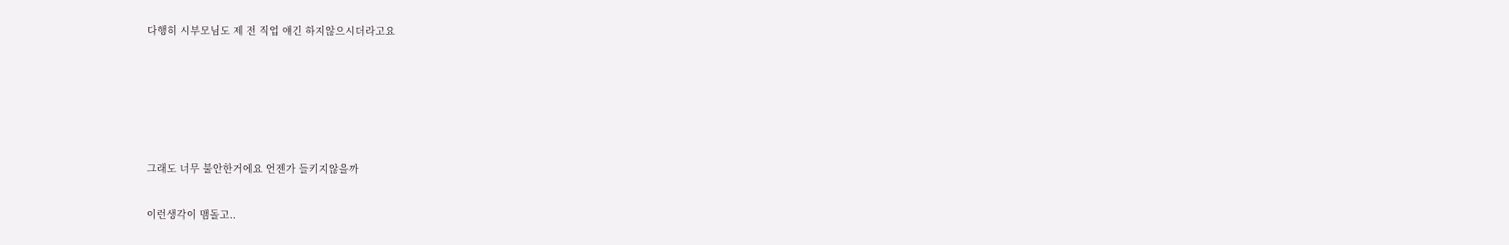다행히 시부모님도 제 전 직업 얘긴 하지않으시더라고요





그래도 너무 불안한거에요 언젠가 들키지않을까

이런생각이 맴돌고..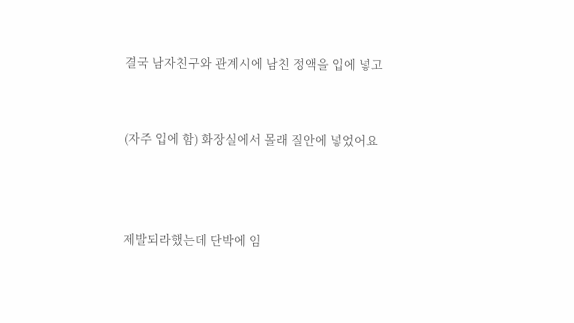결국 남자친구와 관계시에 남친 정액을 입에 넣고


(자주 입에 함) 화장실에서 몰래 질안에 넣었어요



제발되라했는데 단박에 임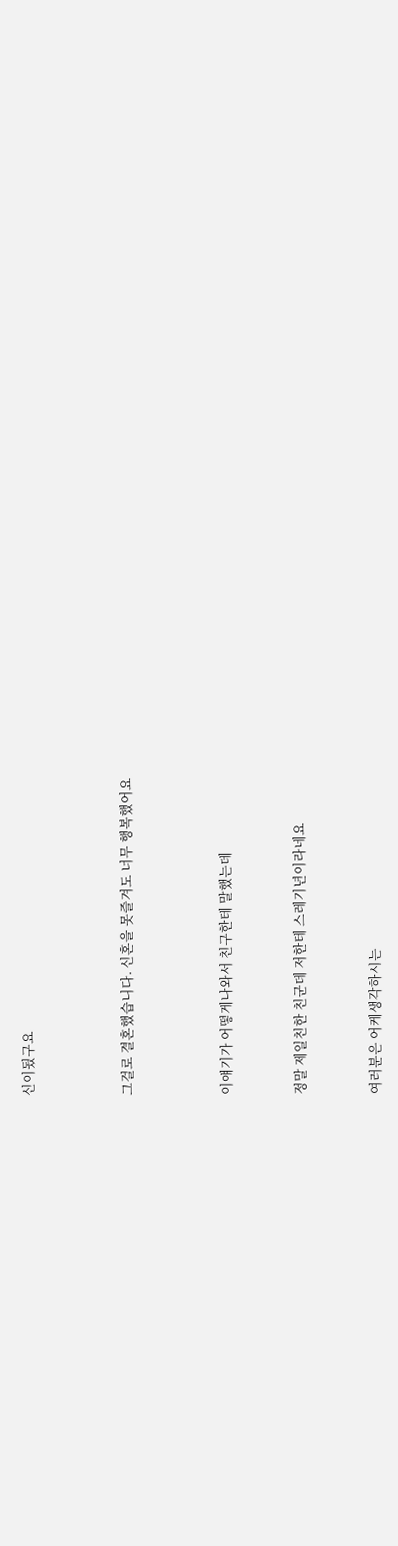신이됬구요



그걸로 결혼했습니다. 신혼을 못즐겨도 너무 행복했어요



이얘기가 어떻게나와서 친구한테 말했는데


정말 제일친한 친군데 저한테 스레기년이라네요


여러분은 어케생각하시는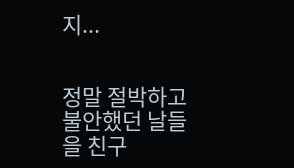지...


정말 절박하고 불안했던 날들을 친구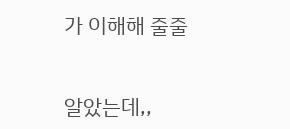가 이해해 줄줄


알았는데,,